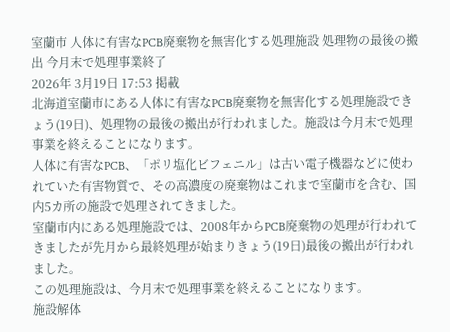室蘭市 人体に有害なPCB廃棄物を無害化する処理施設 処理物の最後の搬出 今月末で処理事業終了
2026年 3月19日 17:53 掲載
北海道室蘭市にある人体に有害なPCB廃棄物を無害化する処理施設できょう(19日)、処理物の最後の搬出が行われました。施設は今月末で処理事業を終えることになります。
人体に有害なPCB、「ポリ塩化ビフェニル」は古い電子機器などに使われていた有害物質で、その高濃度の廃棄物はこれまで室蘭市を含む、国内5カ所の施設で処理されてきました。
室蘭市内にある処理施設では、2008年からPCB廃棄物の処理が行われてきましたが先月から最終処理が始まりきょう(19日)最後の搬出が行われました。
この処理施設は、今月末で処理事業を終えることになります。
施設解体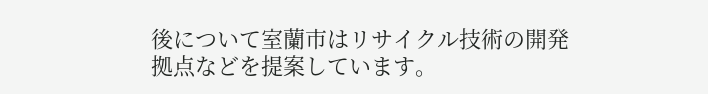後について室蘭市はリサイクル技術の開発拠点などを提案しています。